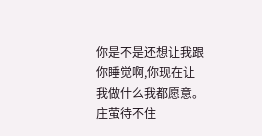你是不是还想让我跟你睡觉啊,你现在让我做什么我都愿意。
庄萤待不住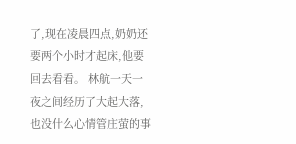了,现在凌晨四点,奶奶还要两个小时才起床,他要回去看看。 林航一天一夜之间经历了大起大落,也没什么心情管庄萤的事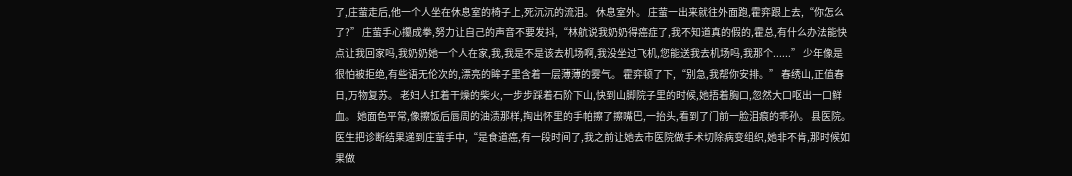了,庄萤走后,他一个人坐在休息室的椅子上,死沉沉的流泪。 休息室外。 庄萤一出来就往外面跑,霍弈跟上去,“你怎么了?” 庄萤手心攥成拳,努力让自己的声音不要发抖,“林航说我奶奶得癌症了,我不知道真的假的,霍总,有什么办法能快点让我回家吗,我奶奶她一个人在家,我,我是不是该去机场啊,我没坐过飞机,您能送我去机场吗,我那个......” 少年像是很怕被拒绝,有些语无伦次的,漂亮的眸子里含着一层薄薄的雾气。 霍弈顿了下,“别急,我帮你安排。” 春绣山,正值春日,万物复苏。 老妇人扛着干燥的柴火,一步步踩着石阶下山,快到山脚院子里的时候,她捂着胸口,忽然大口呕出一口鲜血。 她面色平常,像擦饭后唇周的油渍那样,掏出怀里的手帕擦了擦嘴巴,一抬头,看到了门前一脸泪痕的乖孙。 县医院。 医生把诊断结果递到庄萤手中,“是食道癌,有一段时间了,我之前让她去市医院做手术切除病变组织,她非不肯,那时候如果做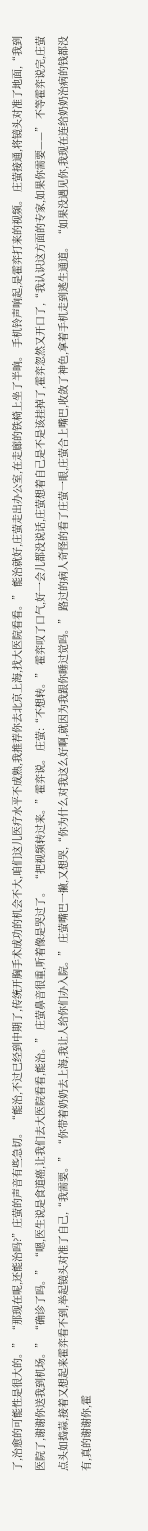了,治愈的可能性是很大的。” “那现在呢,还能治吗?”庄萤的声音有些急切。 “能治,不过已经到中期了,传统开胸手术成功的机会不大,咱们这儿医疗水平不成熟,我推荐你去北京上海,找大医院看看。” 能治就好,庄萤走出办公室,在走廊的铁椅上坐了半晌。 手机铃声响起,是霍弈打来的视频。 庄萤接通,将镜头对准了地面,“我到医院了,谢谢你送我到机场。” “确诊了吗。” “嗯,医生说是食道癌,让我们去大医院看看,能治。” 庄萤鼻音很重,听着像是哭过了。 “把视频转过来。”霍弈说。 庄萤:“不想转。” 霍弈叹了口气,好一会儿都没说话,庄萤想着自己是不是该挂掉了,霍弈忽然又开口了,“我认识这方面的专家,如果你需要——” 不等霍弈说完,庄萤点头如捣蒜,接着又想起来霍弈看不到,举起镜头对准了自己,“我需要。” “你带着奶奶去上海,我让人给你们办入院。” 庄萤嘴巴一撇,又想哭,“你为什么对我这么好啊,就因为我跟你睡过觉吗。” 路过的病人奇怪的看了庄萤一眼,庄萤合上嘴巴,收敛了神色,拿着手机走到逃生通道。 “如果没遇见你,我现在连给奶奶治病的钱都没有,真的谢谢你,霍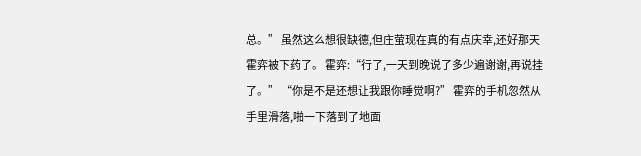总。” 虽然这么想很缺德,但庄萤现在真的有点庆幸,还好那天霍弈被下药了。 霍弈:“行了,一天到晚说了多少遍谢谢,再说挂了。” “你是不是还想让我跟你睡觉啊?” 霍弈的手机忽然从手里滑落,啪一下落到了地面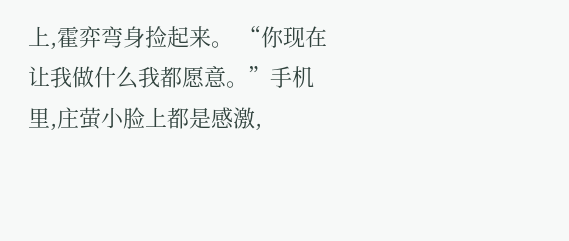上,霍弈弯身捡起来。 “你现在让我做什么我都愿意。”手机里,庄萤小脸上都是感激,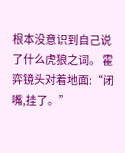根本没意识到自己说了什么虎狼之词。 霍弈镜头对着地面:“闭嘴,挂了。”